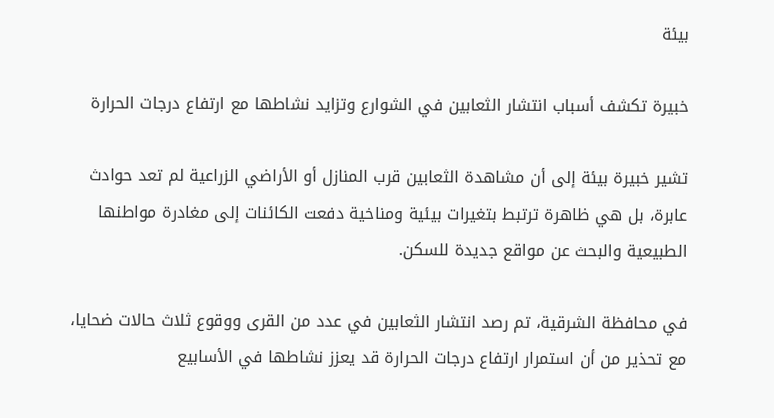بيئة

خبيرة تكشف أسباب انتشار الثعابين في الشوارع وتزايد نشاطها مع ارتفاع درجات الحرارة

تشير خبيرة بيئة إلى أن مشاهدة الثعابين قرب المنازل أو الأراضي الزراعية لم تعد حوادث عابرة، بل هي ظاهرة ترتبط بتغيرات بيئية ومناخية دفعت الكائنات إلى مغادرة مواطنها الطبيعية والبحث عن مواقع جديدة للسكن.

في محافظة الشرقية، تم رصد انتشار الثعابين في عدد من القرى ووقوع ثلاث حالات ضحايا، مع تحذير من أن استمرار ارتفاع درجات الحرارة قد يعزز نشاطها في الأسابيع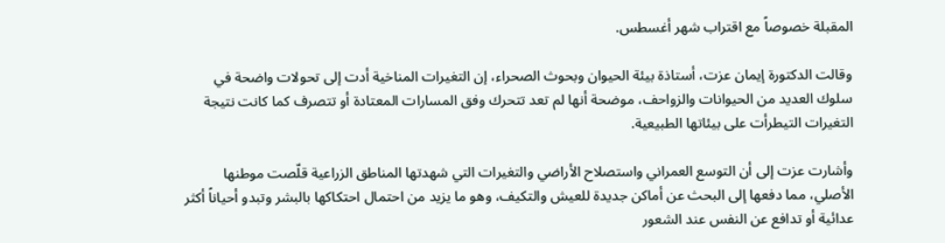المقبلة خصوصاً مع اقتراب شهر أغسطس.

وقالت الدكتورة إيمان عزت، أستاذة بيئة الحيوان وبحوث الصحراء، إن التغيرات المناخية أدت إلى تحولات واضحة في سلوك العديد من الحيوانات والزواحف، موضحة أنها لم تعد تتحرك وفق المسارات المعتادة أو تتصرف كما كانت نتيجة التغيرات التيطرأت على بيئاتها الطبيعية.

وأشارت عزت إلى أن التوسع العمراني واستصلاح الأراضي والتغيرات التي شهدتها المناطق الزراعية قلّصت موطنها الأصلي، مما دفعها إلى البحث عن أماكن جديدة للعيش والتكيف، وهو ما يزيد من احتمال احتكاكها بالبشر وتبدو أحياناً أكثر عدائية أو تدافع عن النفس عند الشعور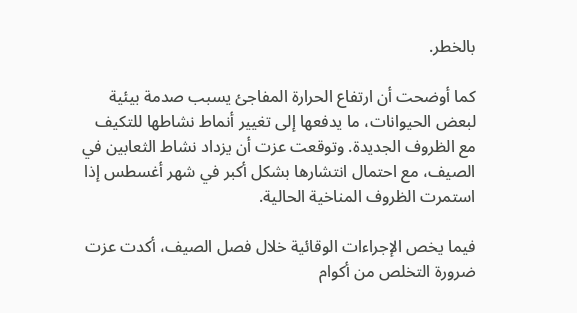بالخطر.

كما أوضحت أن ارتفاع الحرارة المفاجئ يسبب صدمة بيئية لبعض الحيوانات، ما يدفعها إلى تغيير أنماط نشاطها للتكيف مع الظروف الجديدة. وتوقعت عزت أن يزداد نشاط الثعابين في الصيف، مع احتمال انتشارها بشكل أكبر في شهر أغسطس إذا استمرت الظروف المناخية الحالية.

فيما يخص الإجراءات الوقائية خلال فصل الصيف، أكدت عزت ضرورة التخلص من أكوام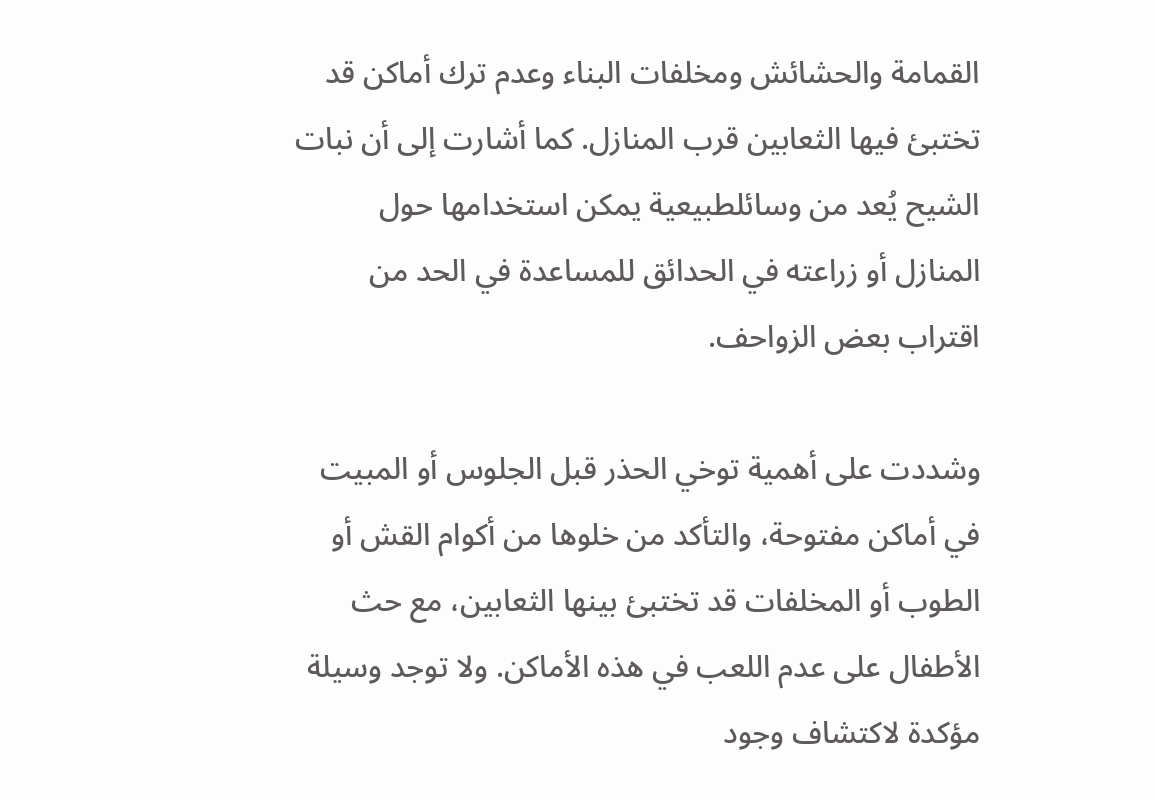القمامة والحشائش ومخلفات البناء وعدم ترك أماكن قد تختبئ فيها الثعابين قرب المنازل. كما أشارت إلى أن نبات الشيح يُعد من وسائلطبيعية يمكن استخدامها حول المنازل أو زراعته في الحدائق للمساعدة في الحد من اقتراب بعض الزواحف.

وشددت على أهمية توخي الحذر قبل الجلوس أو المبيت في أماكن مفتوحة، والتأكد من خلوها من أكوام القش أو الطوب أو المخلفات قد تختبئ بينها الثعابين، مع حث الأطفال على عدم اللعب في هذه الأماكن. ولا توجد وسيلة مؤكدة لاكتشاف وجود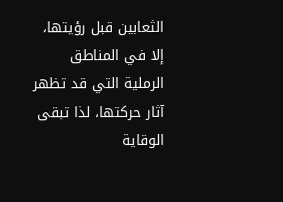الثعابين قبل رؤيتها، إلا في المناطق الرملية التي قد تظهر آثار حركتها، لذا تبقى الوقاية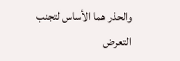والحذر هما الأساس لتجنب التعرض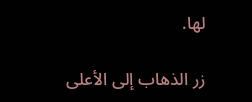لها.

زر الذهاب إلى الأعلى